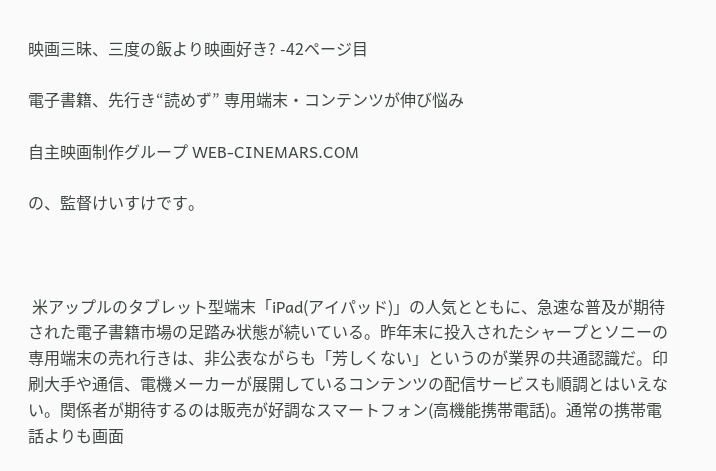映画三昧、三度の飯より映画好き? -42ページ目

電子書籍、先行き“読めず” 専用端末・コンテンツが伸び悩み

自主映画制作グループ WEB-CINEMARS.COM

の、監督けいすけです。



 米アップルのタブレット型端末「iPad(アイパッド)」の人気とともに、急速な普及が期待された電子書籍市場の足踏み状態が続いている。昨年末に投入されたシャープとソニーの専用端末の売れ行きは、非公表ながらも「芳しくない」というのが業界の共通認識だ。印刷大手や通信、電機メーカーが展開しているコンテンツの配信サービスも順調とはいえない。関係者が期待するのは販売が好調なスマートフォン(高機能携帯電話)。通常の携帯電話よりも画面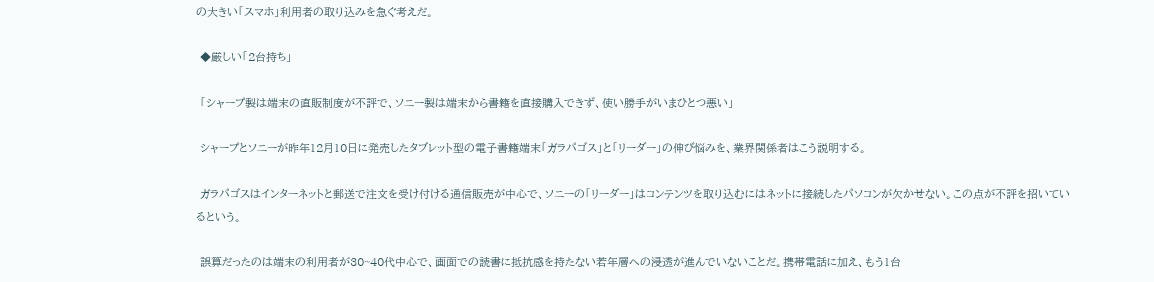の大きい「スマホ」利用者の取り込みを急ぐ考えだ。

 ◆厳しい「2台持ち」

 「シャープ製は端末の直販制度が不評で、ソニー製は端末から書籍を直接購入できず、使い勝手がいまひとつ悪い」

 シャープとソニーが昨年12月10日に発売したタブレット型の電子書籍端末「ガラパゴス」と「リーダー」の伸び悩みを、業界関係者はこう説明する。

 ガラパゴスはインターネットと郵送で注文を受け付ける通信販売が中心で、ソニーの「リーダー」はコンテンツを取り込むにはネットに接続したパソコンが欠かせない。この点が不評を招いているという。

 誤算だったのは端末の利用者が30~40代中心で、画面での読書に抵抗感を持たない若年層への浸透が進んでいないことだ。携帯電話に加え、もう1台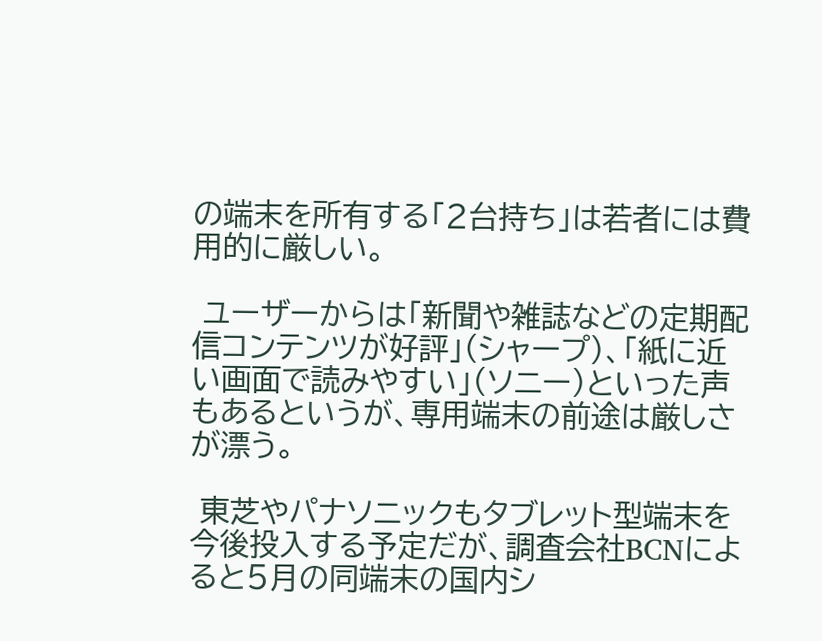の端末を所有する「2台持ち」は若者には費用的に厳しい。

 ユーザーからは「新聞や雑誌などの定期配信コンテンツが好評」(シャープ)、「紙に近い画面で読みやすい」(ソニー)といった声もあるというが、専用端末の前途は厳しさが漂う。

 東芝やパナソニックもタブレット型端末を今後投入する予定だが、調査会社BCNによると5月の同端末の国内シ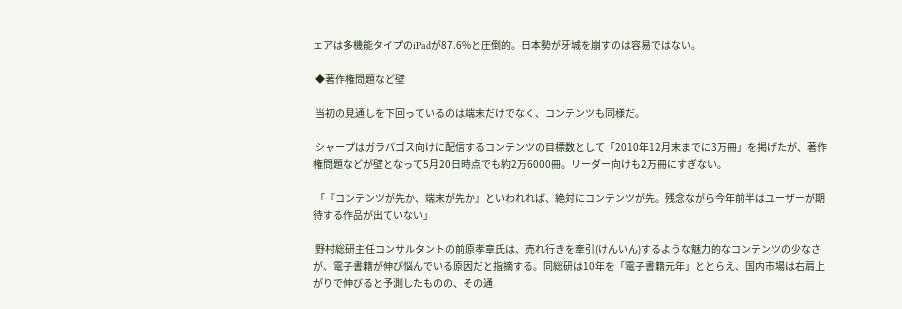ェアは多機能タイプのiPadが87.6%と圧倒的。日本勢が牙城を崩すのは容易ではない。

 ◆著作権問題など壁

 当初の見通しを下回っているのは端末だけでなく、コンテンツも同様だ。

 シャープはガラパゴス向けに配信するコンテンツの目標数として「2010年12月末までに3万冊」を掲げたが、著作権問題などが壁となって5月20日時点でも約2万6000冊。リーダー向けも2万冊にすぎない。

 「『コンテンツが先か、端末が先か』といわれれば、絶対にコンテンツが先。残念ながら今年前半はユーザーが期待する作品が出ていない」

 野村総研主任コンサルタントの前原孝章氏は、売れ行きを牽引(けんいん)するような魅力的なコンテンツの少なさが、電子書籍が伸び悩んでいる原因だと指摘する。同総研は10年を「電子書籍元年」ととらえ、国内市場は右肩上がりで伸びると予測したものの、その通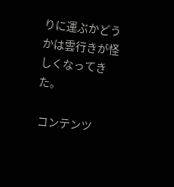りに運ぶかどうかは雲行きが怪しくなってきた。

 コンテンツ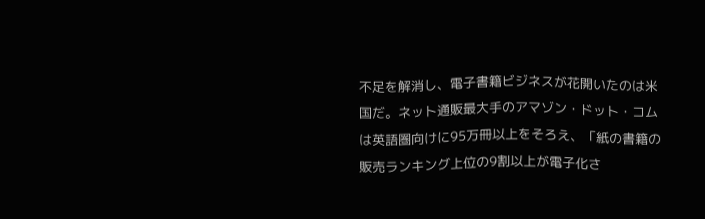不足を解消し、電子書籍ビジネスが花開いたのは米国だ。ネット通販最大手のアマゾン・ドット・コムは英語圏向けに95万冊以上をそろえ、「紙の書籍の販売ランキング上位の9割以上が電子化さ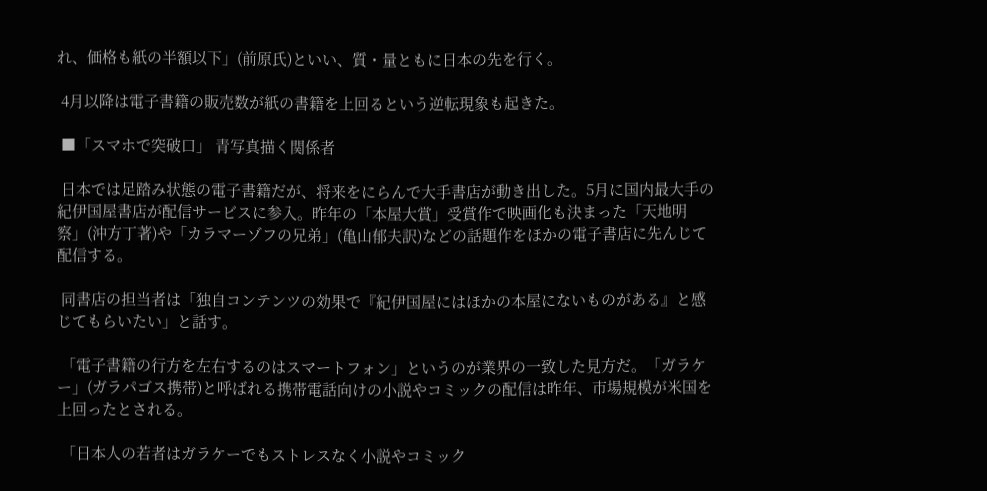れ、価格も紙の半額以下」(前原氏)といい、質・量ともに日本の先を行く。

 4月以降は電子書籍の販売数が紙の書籍を上回るという逆転現象も起きた。

 ■「スマホで突破口」 青写真描く関係者

 日本では足踏み状態の電子書籍だが、将来をにらんで大手書店が動き出した。5月に国内最大手の紀伊国屋書店が配信サービスに参入。昨年の「本屋大賞」受賞作で映画化も決まった「天地明察」(沖方丁著)や「カラマーゾフの兄弟」(亀山郁夫訳)などの話題作をほかの電子書店に先んじて配信する。

 同書店の担当者は「独自コンテンツの効果で『紀伊国屋にはほかの本屋にないものがある』と感じてもらいたい」と話す。

 「電子書籍の行方を左右するのはスマートフォン」というのが業界の一致した見方だ。「ガラケー」(ガラパゴス携帯)と呼ばれる携帯電話向けの小説やコミックの配信は昨年、市場規模が米国を上回ったとされる。

 「日本人の若者はガラケーでもストレスなく小説やコミック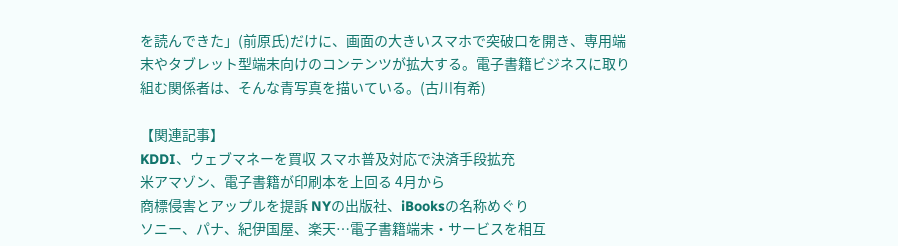を読んできた」(前原氏)だけに、画面の大きいスマホで突破口を開き、専用端末やタブレット型端末向けのコンテンツが拡大する。電子書籍ビジネスに取り組む関係者は、そんな青写真を描いている。(古川有希)

【関連記事】
KDDI、ウェブマネーを買収 スマホ普及対応で決済手段拡充
米アマゾン、電子書籍が印刷本を上回る 4月から
商標侵害とアップルを提訴 NYの出版社、iBooksの名称めぐり
ソニー、パナ、紀伊国屋、楽天…電子書籍端末・サービスを相互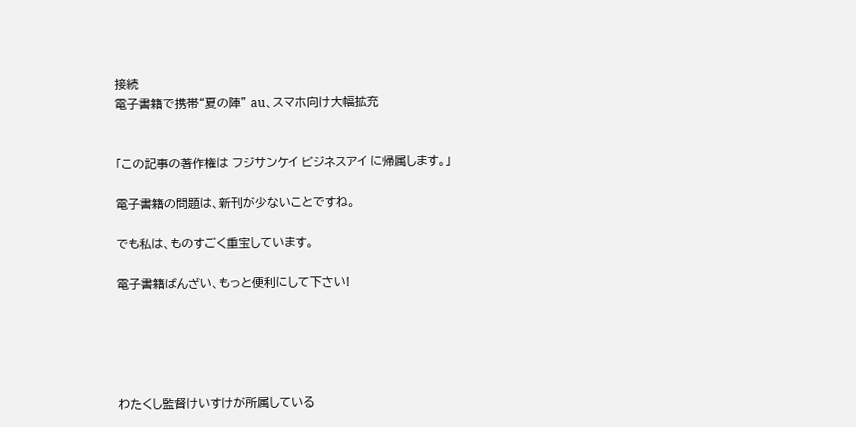接続
電子書籍で携帯“夏の陣” au、スマホ向け大幅拡充


「この記事の著作権は フジサンケイ ビジネスアイ に帰属します。」

電子書籍の問題は、新刊が少ないことですね。

でも私は、ものすごく重宝しています。

電子書籍ばんざい、もっと便利にして下さい!





わたくし監督けいすけが所属している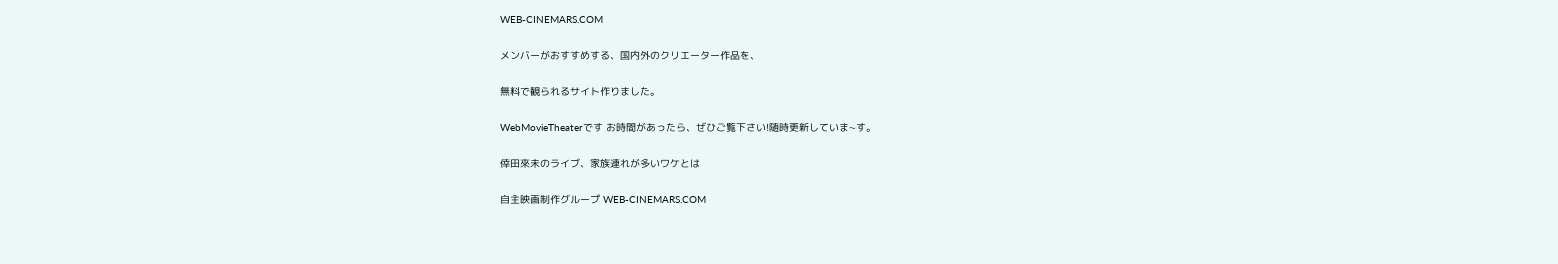WEB-CINEMARS.COM

メンバーがおすすめする、国内外のクリエーター作品を、

無料で観られるサイト作りました。

WebMovieTheaterです お時間があったら、ぜひご覧下さい!随時更新していま~す。

倖田來未のライブ、家族連れが多いワケとは

自主映画制作グループ WEB-CINEMARS.COM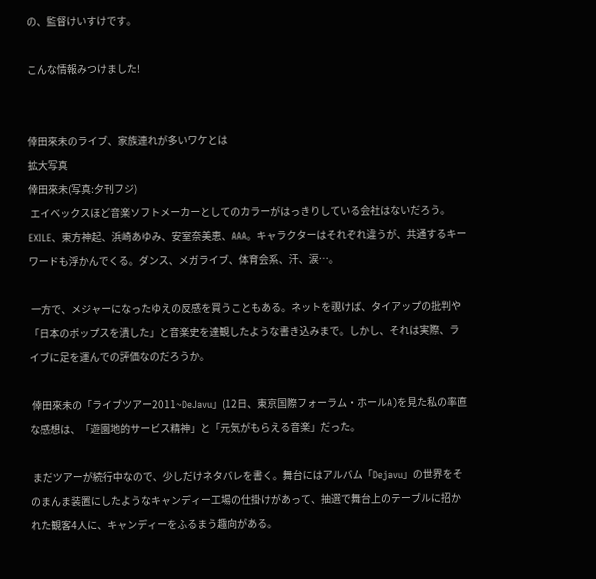の、監督けいすけです。

こんな情報みつけました!


倖田來未のライブ、家族連れが多いワケとは
拡大写真
倖田來未(写真:夕刊フジ)
 エイベックスほど音楽ソフトメーカーとしてのカラーがはっきりしている会社はないだろう。EXILE、東方神起、浜崎あゆみ、安室奈美恵、AAA。キャラクターはそれぞれ違うが、共通するキーワードも浮かんでくる。ダンス、メガライブ、体育会系、汗、涙…。

 一方で、メジャーになったゆえの反感を買うこともある。ネットを覗けば、タイアップの批判や「日本のポップスを潰した」と音楽史を達観したような書き込みまで。しかし、それは実際、ライブに足を運んでの評価なのだろうか。

 倖田來未の「ライブツアー2011~DeJavu」(12日、東京国際フォーラム・ホールA)を見た私の率直な感想は、「遊園地的サービス精神」と「元気がもらえる音楽」だった。

 まだツアーが続行中なので、少しだけネタバレを書く。舞台にはアルバム「Dejavu」の世界をそのまんま装置にしたようなキャンディー工場の仕掛けがあって、抽選で舞台上のテーブルに招かれた観客4人に、キャンディーをふるまう趣向がある。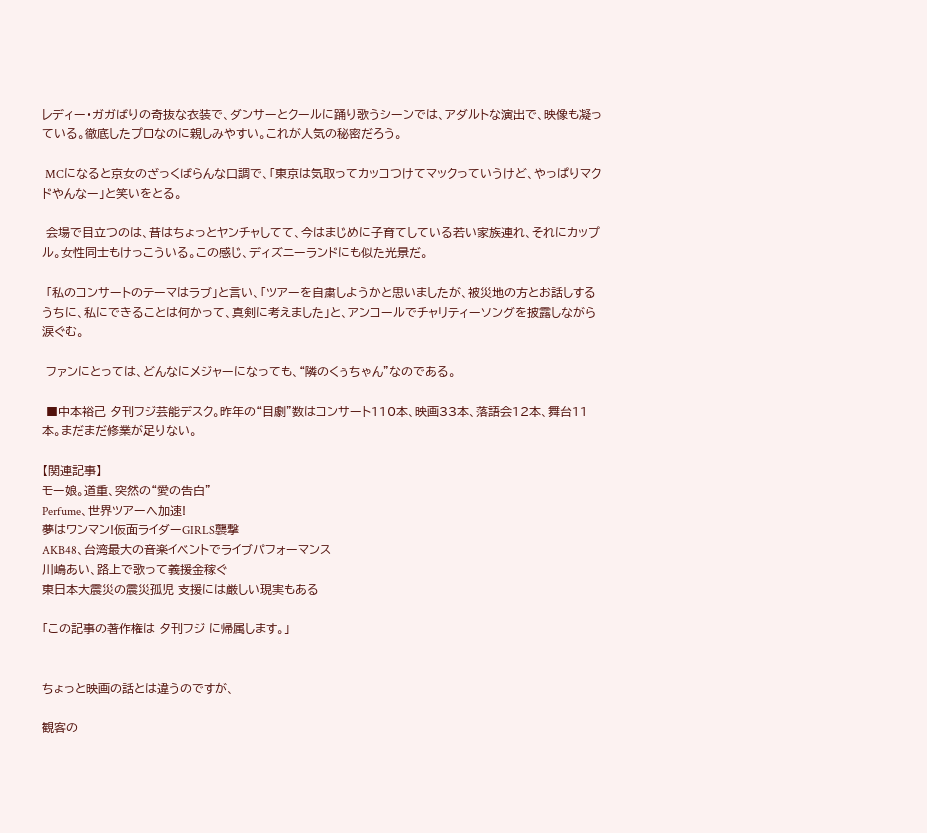レディー・ガガばりの奇抜な衣装で、ダンサーとクールに踊り歌うシーンでは、アダルトな演出で、映像も凝っている。徹底したプロなのに親しみやすい。これが人気の秘密だろう。

 MCになると京女のざっくばらんな口調で、「東京は気取ってカッコつけてマックっていうけど、やっぱりマクドやんなー」と笑いをとる。

 会場で目立つのは、昔はちょっとヤンチャしてて、今はまじめに子育てしている若い家族連れ、それにカップル。女性同士もけっこういる。この感じ、ディズニーランドにも似た光景だ。

 「私のコンサートのテーマはラブ」と言い、「ツアーを自粛しようかと思いましたが、被災地の方とお話しするうちに、私にできることは何かって、真剣に考えました」と、アンコールでチャリティーソングを披露しながら涙ぐむ。

 ファンにとっては、どんなにメジャーになっても、“隣のくぅちゃん”なのである。

 ■中本裕己 夕刊フジ芸能デスク。昨年の“目劇”数はコンサート110本、映画33本、落語会12本、舞台11本。まだまだ修業が足りない。

【関連記事】
モー娘。道重、突然の“愛の告白”
Perfume、世界ツアーへ加速!
夢はワンマン!仮面ライダーGIRLS襲撃
AKB48、台湾最大の音楽イベントでライブパフォーマンス
川嶋あい、路上で歌って義援金稼ぐ
東日本大震災の震災孤児 支援には厳しい現実もある

「この記事の著作権は 夕刊フジ に帰属します。」


ちょっと映画の話とは違うのですが、

観客の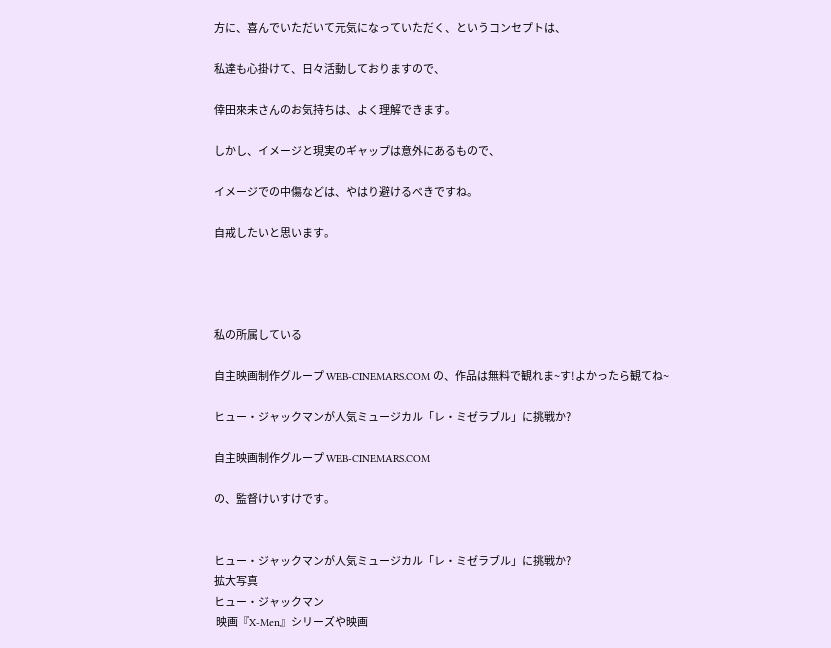方に、喜んでいただいて元気になっていただく、というコンセプトは、

私達も心掛けて、日々活動しておりますので、

倖田來未さんのお気持ちは、よく理解できます。

しかし、イメージと現実のギャップは意外にあるもので、

イメージでの中傷などは、やはり避けるべきですね。

自戒したいと思います。




私の所属している

自主映画制作グループ WEB-CINEMARS.COM の、作品は無料で観れま~す!よかったら観てね~

ヒュー・ジャックマンが人気ミュージカル「レ・ミゼラブル」に挑戦か?

自主映画制作グループ WEB-CINEMARS.COM

の、監督けいすけです。


ヒュー・ジャックマンが人気ミュージカル「レ・ミゼラブル」に挑戦か?
拡大写真
ヒュー・ジャックマン
 映画『X-Men』シリーズや映画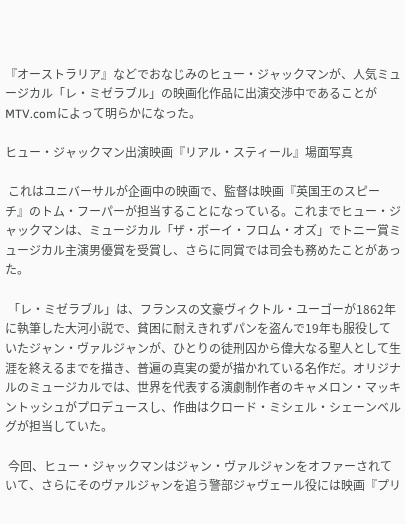『オーストラリア』などでおなじみのヒュー・ジャックマンが、人気ミュージカル「レ・ミゼラブル」の映画化作品に出演交渉中であることがMTV.comによって明らかになった。

ヒュー・ジャックマン出演映画『リアル・スティール』場面写真

 これはユニバーサルが企画中の映画で、監督は映画『英国王のスピーチ』のトム・フーパーが担当することになっている。これまでヒュー・ジャックマンは、ミュージカル「ザ・ボーイ・フロム・オズ」でトニー賞ミュージカル主演男優賞を受賞し、さらに同賞では司会も務めたことがあった。

 「レ・ミゼラブル」は、フランスの文豪ヴィクトル・ユーゴーが1862年に執筆した大河小説で、貧困に耐えきれずパンを盗んで19年も服役していたジャン・ヴァルジャンが、ひとりの徒刑囚から偉大なる聖人として生涯を終えるまでを描き、普遍の真実の愛が描かれている名作だ。オリジナルのミュージカルでは、世界を代表する演劇制作者のキャメロン・マッキントッシュがプロデュースし、作曲はクロード・ミシェル・シェーンベルグが担当していた。

 今回、ヒュー・ジャックマンはジャン・ヴァルジャンをオファーされていて、さらにそのヴァルジャンを追う警部ジャヴェール役には映画『プリ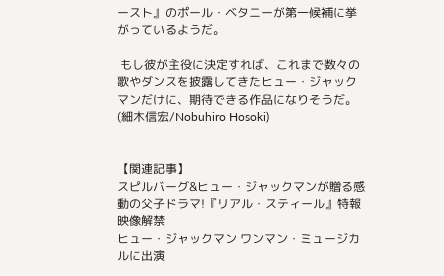ースト』のポール・ベタニーが第一候補に挙がっているようだ。

 もし彼が主役に決定すれば、これまで数々の歌やダンスを披露してきたヒュー・ジャックマンだけに、期待できる作品になりそうだ。 (細木信宏/Nobuhiro Hosoki)


【関連記事】
スピルバーグ&ヒュー・ジャックマンが贈る感動の父子ドラマ!『リアル・スティール』特報映像解禁
ヒュー・ジャックマン ワンマン・ミュージカルに出演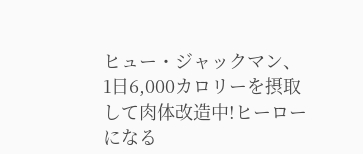ヒュー・ジャックマン、1日6,000カロリーを摂取して肉体改造中!ヒーローになる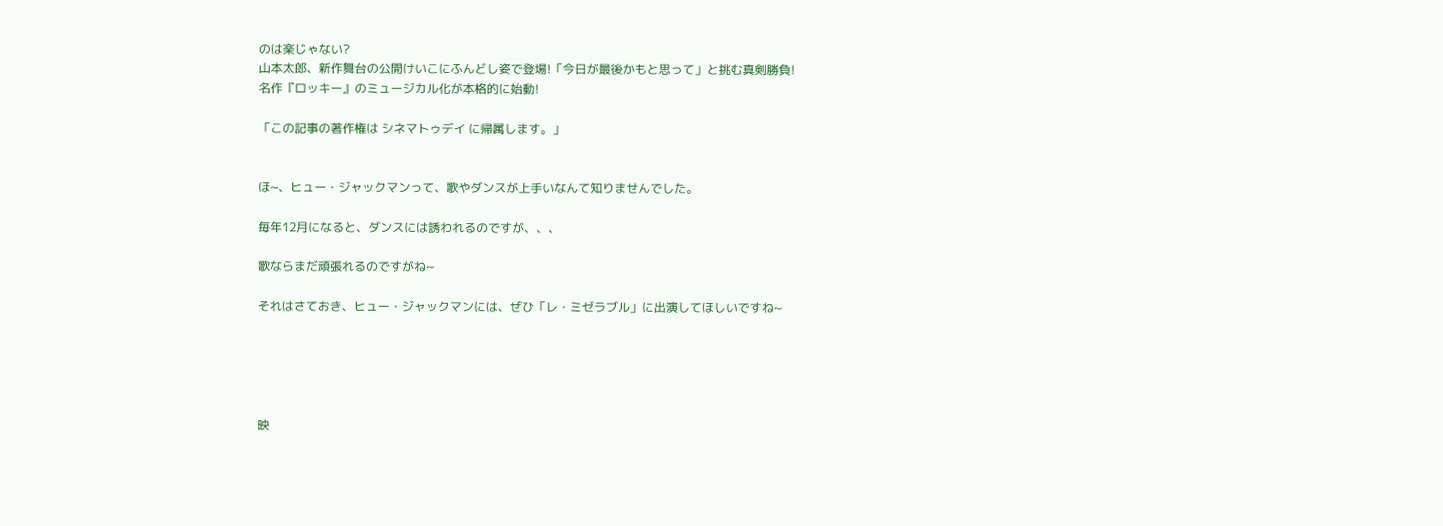のは楽じゃない?
山本太郎、新作舞台の公開けいこにふんどし姿で登場!「今日が最後かもと思って」と挑む真剣勝負!
名作『ロッキー』のミュージカル化が本格的に始動!

「この記事の著作権は シネマトゥデイ に帰属します。」


ほ~、ヒュー・ジャックマンって、歌やダンスが上手いなんて知りませんでした。

毎年12月になると、ダンスには誘われるのですが、、、

歌ならまだ頑張れるのですがね~

それはさておき、ヒュー・ジャックマンには、ぜひ「レ・ミゼラブル」に出演してほしいですね~





映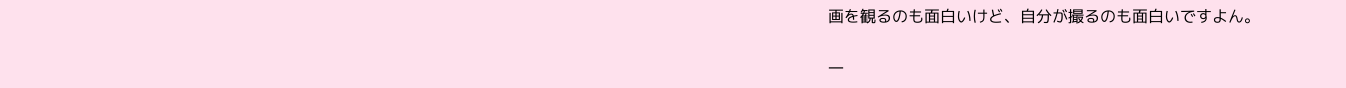画を観るのも面白いけど、自分が撮るのも面白いですよん。

一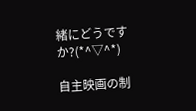緒にどうですか?(*^▽^*)

自主映画の制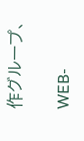作グループ、

WEB-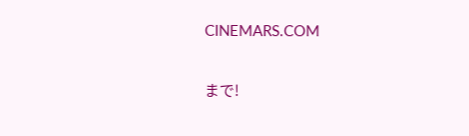CINEMARS.COM

まで!